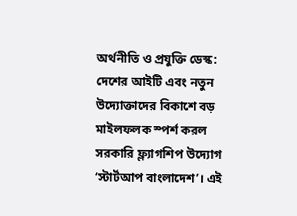অর্থনীতি ও প্রযুক্তি ডেস্ক: দেশের আইটি এবং নতুন উদ্যোক্তাদের বিকাশে বড় মাইলফলক স্পর্শ করল সরকারি ফ্ল্যাগশিপ উদ্যোগ ‘স্টার্টআপ বাংলাদেশ’। এই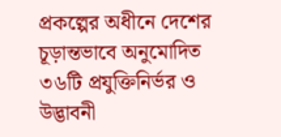প্রকল্পের অধীনে দেশের চূড়ান্তভাবে অনুমোদিত ৩৬টি প্রযুক্তিনির্ভর ও উদ্ভাবনী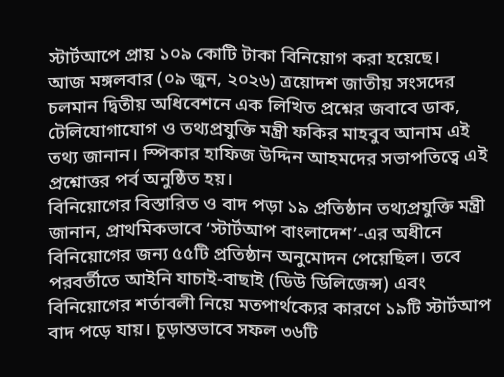স্টার্টআপে প্রায় ১০৯ কোটি টাকা বিনিয়োগ করা হয়েছে।
আজ মঙ্গলবার (০৯ জুন, ২০২৬) ত্রয়োদশ জাতীয় সংসদের চলমান দ্বিতীয় অধিবেশনে এক লিখিত প্রশ্নের জবাবে ডাক, টেলিযোগাযোগ ও তথ্যপ্রযুক্তি মন্ত্রী ফকির মাহবুব আনাম এই তথ্য জানান। স্পিকার হাফিজ উদ্দিন আহমদের সভাপতিত্বে এই প্রশ্নোত্তর পর্ব অনুষ্ঠিত হয়।
বিনিয়োগের বিস্তারিত ও বাদ পড়া ১৯ প্রতিষ্ঠান তথ্যপ্রযুক্তি মন্ত্রী জানান, প্রাথমিকভাবে ‘স্টার্টআপ বাংলাদেশ’-এর অধীনে বিনিয়োগের জন্য ৫৫টি প্রতিষ্ঠান অনুমোদন পেয়েছিল। তবে পরবর্তীতে আইনি যাচাই-বাছাই (ডিউ ডিলিজেন্স) এবং বিনিয়োগের শর্তাবলী নিয়ে মতপার্থক্যের কারণে ১৯টি স্টার্টআপ বাদ পড়ে যায়। চূড়ান্তভাবে সফল ৩৬টি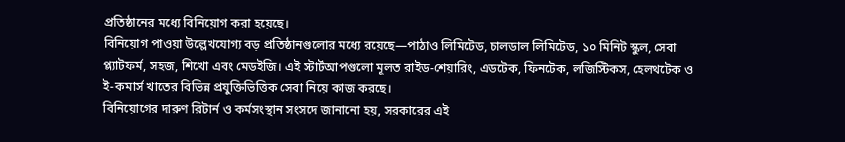প্রতিষ্ঠানের মধ্যে বিনিয়োগ করা হয়েছে।
বিনিয়োগ পাওয়া উল্লেখযোগ্য বড় প্রতিষ্ঠানগুলোর মধ্যে রয়েছে—পাঠাও লিমিটেড, চালডাল লিমিটেড, ১০ মিনিট স্কুল, সেবা প্ল্যাটফর্ম, সহজ, শিখো এবং মেডইজি। এই স্টার্টআপগুলো মূলত রাইড-শেয়ারিং, এডটেক, ফিনটেক, লজিস্টিকস, হেলথটেক ও ই-কমার্স খাতের বিভিন্ন প্রযুক্তিভিত্তিক সেবা নিয়ে কাজ করছে।
বিনিয়োগের দারুণ রিটার্ন ও কর্মসংস্থান সংসদে জানানো হয়, সরকারের এই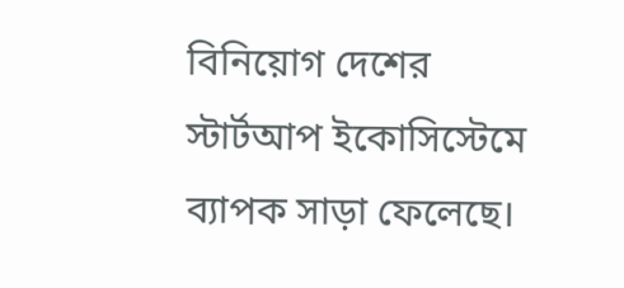বিনিয়োগ দেশের স্টার্টআপ ইকোসিস্টেমে ব্যাপক সাড়া ফেলেছে।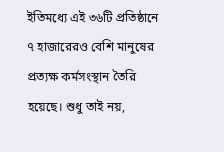ইতিমধ্যে এই ৩৬টি প্রতিষ্ঠানে ৭ হাজারেরও বেশি মানুষের প্রত্যক্ষ কর্মসংস্থান তৈরি হয়েছে। শুধু তাই নয়,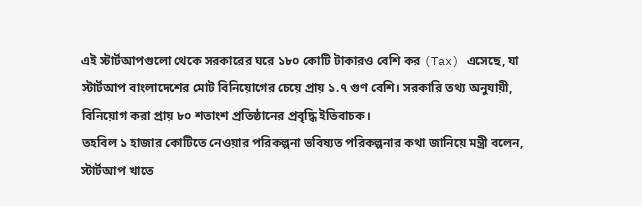এই স্টার্টআপগুলো থেকে সরকারের ঘরে ১৮০ কোটি টাকারও বেশি কর (Tax) এসেছে, যা স্টার্টআপ বাংলাদেশের মোট বিনিয়োগের চেয়ে প্রায় ১.৭ গুণ বেশি। সরকারি তথ্য অনুযায়ী, বিনিয়োগ করা প্রায় ৮০ শতাংশ প্রতিষ্ঠানের প্রবৃদ্ধি ইতিবাচক।
তহবিল ১ হাজার কোটিতে নেওয়ার পরিকল্পনা ভবিষ্যত পরিকল্পনার কথা জানিয়ে মন্ত্রী বলেন, স্টার্টআপ খাতে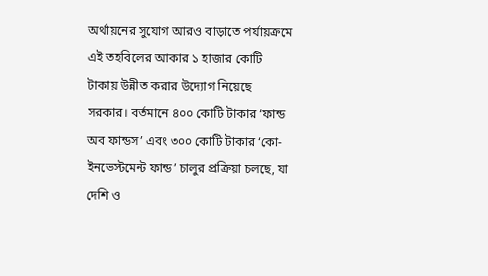অর্থায়নের সুযোগ আরও বাড়াতে পর্যায়ক্রমে এই তহবিলের আকার ১ হাজার কোটি টাকায় উন্নীত করার উদ্যোগ নিয়েছে সরকার। বর্তমানে ৪০০ কোটি টাকার ‘ফান্ড অব ফান্ডস’ এবং ৩০০ কোটি টাকার ‘কো-ইনভেস্টমেন্ট ফান্ড’ চালুর প্রক্রিয়া চলছে, যা দেশি ও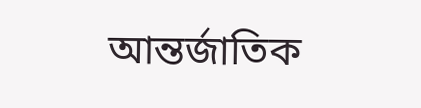আন্তর্জাতিক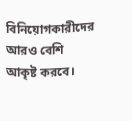বিনিয়োগকারীদের আরও বেশি আকৃষ্ট করবে।